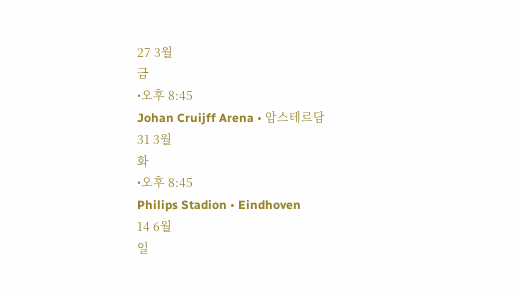27 3월
금
•오후 8:45
Johan Cruijff Arena • 암스테르담
31 3월
화
•오후 8:45
Philips Stadion • Eindhoven
14 6월
일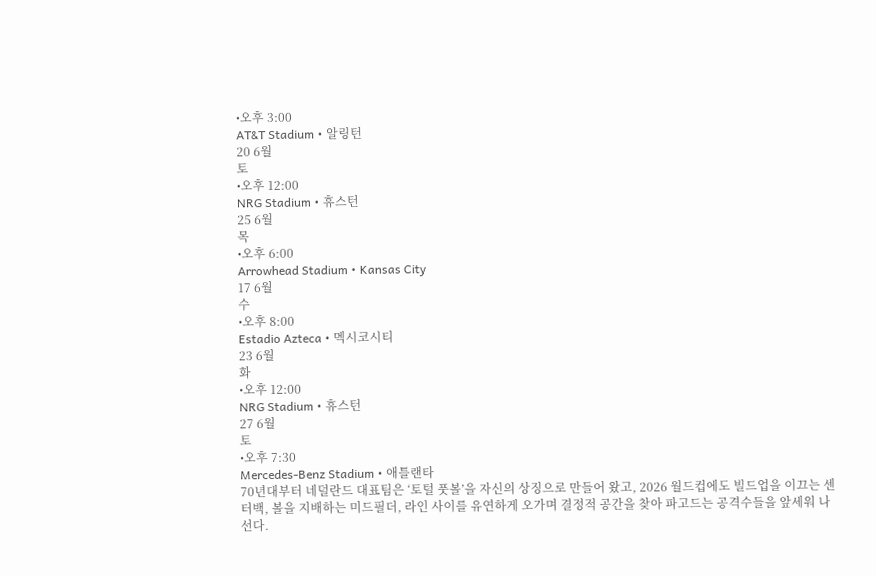•오후 3:00
AT&T Stadium • 알링턴
20 6월
토
•오후 12:00
NRG Stadium • 휴스턴
25 6월
목
•오후 6:00
Arrowhead Stadium • Kansas City
17 6월
수
•오후 8:00
Estadio Azteca • 멕시코시티
23 6월
화
•오후 12:00
NRG Stadium • 휴스턴
27 6월
토
•오후 7:30
Mercedes-Benz Stadium • 애틀랜타
70년대부터 네덜란드 대표팀은 ‘토털 풋볼’을 자신의 상징으로 만들어 왔고, 2026 월드컵에도 빌드업을 이끄는 센터백, 볼을 지배하는 미드필더, 라인 사이를 유연하게 오가며 결정적 공간을 찾아 파고드는 공격수들을 앞세워 나선다.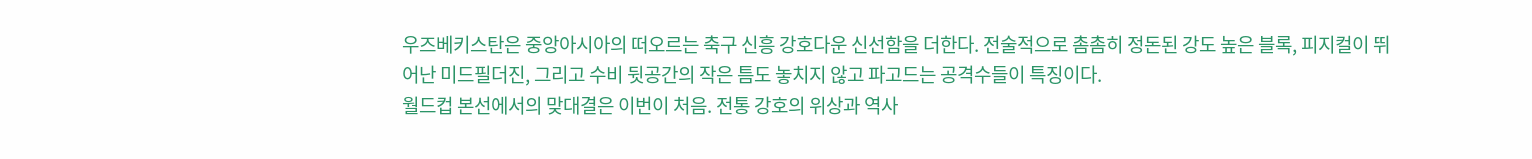우즈베키스탄은 중앙아시아의 떠오르는 축구 신흥 강호다운 신선함을 더한다. 전술적으로 촘촘히 정돈된 강도 높은 블록, 피지컬이 뛰어난 미드필더진, 그리고 수비 뒷공간의 작은 틈도 놓치지 않고 파고드는 공격수들이 특징이다.
월드컵 본선에서의 맞대결은 이번이 처음. 전통 강호의 위상과 역사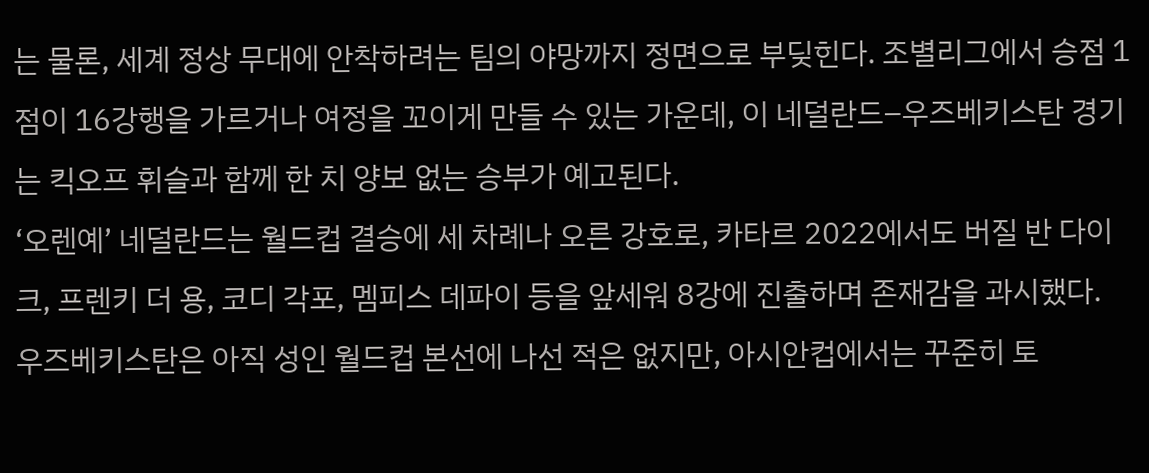는 물론, 세계 정상 무대에 안착하려는 팀의 야망까지 정면으로 부딪힌다. 조별리그에서 승점 1점이 16강행을 가르거나 여정을 꼬이게 만들 수 있는 가운데, 이 네덜란드–우즈베키스탄 경기는 킥오프 휘슬과 함께 한 치 양보 없는 승부가 예고된다.
‘오렌예’ 네덜란드는 월드컵 결승에 세 차례나 오른 강호로, 카타르 2022에서도 버질 반 다이크, 프렌키 더 용, 코디 각포, 멤피스 데파이 등을 앞세워 8강에 진출하며 존재감을 과시했다.
우즈베키스탄은 아직 성인 월드컵 본선에 나선 적은 없지만, 아시안컵에서는 꾸준히 토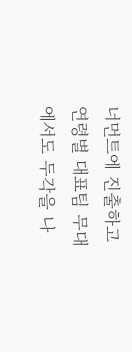너먼트에 진출하고 연령별 대표팀 무대에서도 두각을 나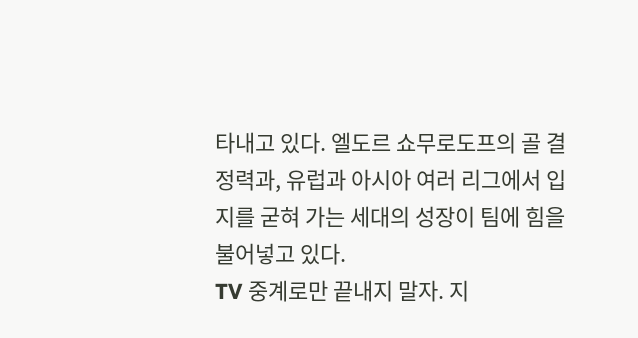타내고 있다. 엘도르 쇼무로도프의 골 결정력과, 유럽과 아시아 여러 리그에서 입지를 굳혀 가는 세대의 성장이 팀에 힘을 불어넣고 있다.
TV 중계로만 끝내지 말자. 지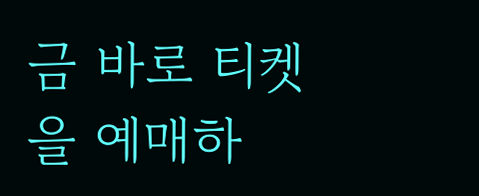금 바로 티켓을 예매하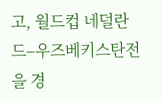고, 월드컵 네덜란드–우즈베키스탄전을 경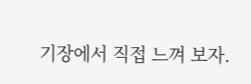기장에서 직접 느껴 보자.